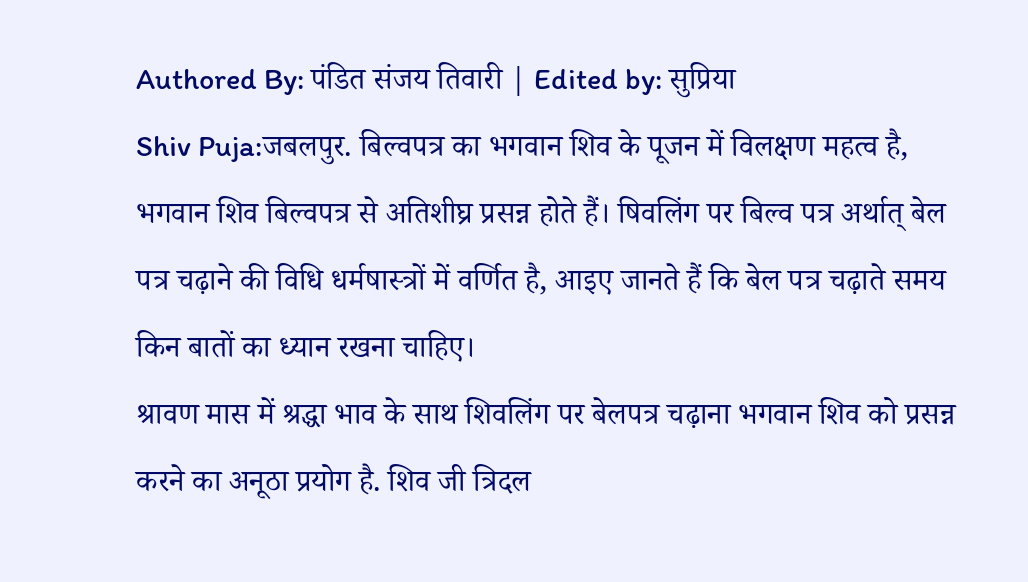Authored By: पंडित संजय तिवारी | Edited by: सुप्रिया
Shiv Puja:जबलपुर. बिल्वपत्र का भगवान शिव के पूजन में विलक्षण महत्व है, भगवान शिव बिल्वपत्र से अतिशीघ्र प्रसन्न होते हैं। षिवलिंग पर बिल्व पत्र अर्थात् बेल पत्र चढ़ाने की विधि धर्मषास्त्रों में वर्णित है, आइए जानते हैं कि बेल पत्र चढ़ाते समय किन बातों का ध्यान रखना चाहिए।
श्रावण मास में श्रद्धा भाव के साथ शिवलिंग पर बेलपत्र चढ़ाना भगवान शिव को प्रसन्न करने का अनूठा प्रयोग है. शिव जी त्रिदल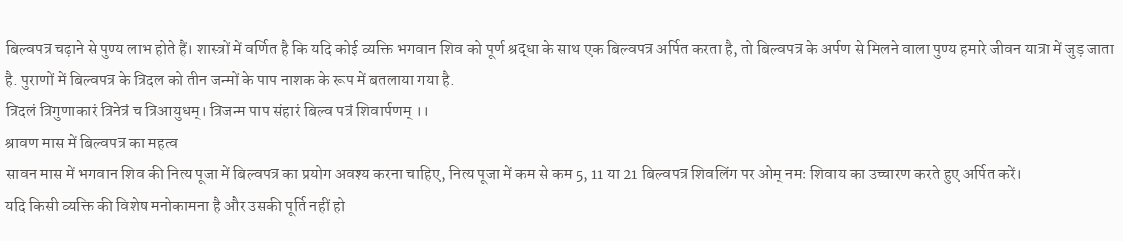बिल्वपत्र चढ़ाने से पुण्य लाभ होते हैं। शास्त्रों में वर्णित है कि यदि कोई व्यक्ति भगवान शिव को पूर्ण श्रद्धा के साथ एक बिल्वपत्र अर्पित करता है, तो बिल्वपत्र के अर्पण से मिलने वाला पुण्य हमारे जीवन यात्रा में जुड़ जाता है. पुराणों में बिल्वपत्र के त्रिदल को तीन जन्मों के पाप नाशक के रूप में बतलाया गया है.
त्रिदलं त्रिगुणाकारं त्रिनेत्रं च त्रिआयुधम्। त्रिजन्म पाप संहारं बिल्व पत्रं शिवार्पणम् ।।
श्रावण मास में बिल्वपत्र का महत्व
सावन मास में भगवान शिव की नित्य पूजा में बिल्वपत्र का प्रयोग अवश्य करना चाहिए, नित्य पूजा में कम से कम 5, 11 या 21 बिल्वपत्र शिवलिंग पर ओम् नमः शिवाय का उच्चारण करते हुए अर्पित करें।
यदि किसी व्यक्ति की विशेष मनोकामना है और उसकी पूर्ति नहीं हो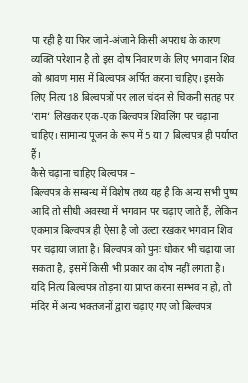पा रही है या फिर जाने-अंजाने किसी अपराध के कारण व्यक्ति परेशान है तो इस दोष निवारण के लिए भगवान शिव को श्रावण मास में बिल्वपत्र अर्पित करना चाहिए। इसके लिए नित्य 18 बिल्वपत्रों पर लाल चंदन से चिकनी सतह पर ‘राम‘ लिखकर एक-एक बिल्वपत्र शिवलिंग पर चढ़ाना चाहिए। सामान्य पूजन के रूप में 5 या 7 बिल्वपत्र ही पर्याप्त हैं।
कैसे चढ़ाना चाहिए बिल्वपत्र –
बिल्वपत्र के सम्बन्ध में विशेष तथ्य यह है कि अन्य सभी पुष्प आदि तो सीधी अवस्था में भगवान पर चढ़ाए जाते हैं, लेकिन एकमात्र बिल्वपत्र ही ऐसा है जो उल्टा रखकर भगवान शिव पर चढ़ाया जाता है। बिल्वपत्र को पुनः धोकर भी चढ़ाया जा सकता है, इसमें किसी भी प्रकार का दोष नहीं लगता है।
यदि नित्य बिल्वपत्र तोड़ना या प्राप्त करना सम्भव न हो, तो मंदिर में अन्य भक्तजनों द्वारा चढ़ाए गए जो बिल्वपत्र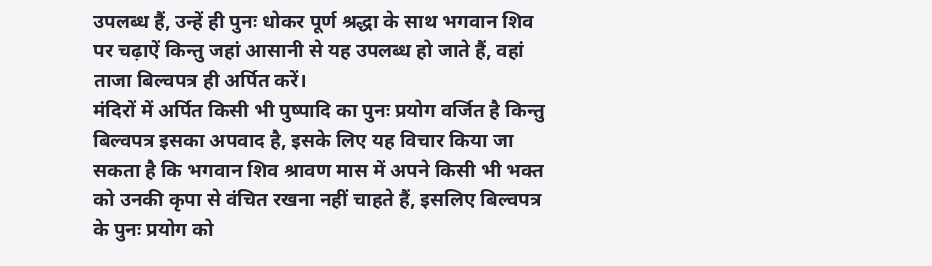उपलब्ध हैं, उन्हें ही पुनः धोकर पूर्ण श्रद्धा के साथ भगवान शिव पर चढ़ाऐं किन्तु जहां आसानी से यह उपलब्ध हो जाते हैं, वहां ताजा बिल्वपत्र ही अर्पित करें।
मंदिरों में अर्पित किसी भी पुष्पादि का पुनः प्रयोग वर्जित है किन्तु बिल्वपत्र इसका अपवाद है, इसके लिए यह विचार किया जा सकता है कि भगवान शिव श्रावण मास में अपने किसी भी भक्त को उनकी कृपा से वंचित रखना नहीं चाहते हैं, इसलिए बिल्वपत्र के पुनः प्रयोग को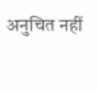अनुचित नहीं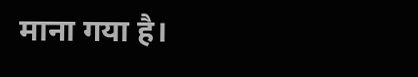माना गया है।